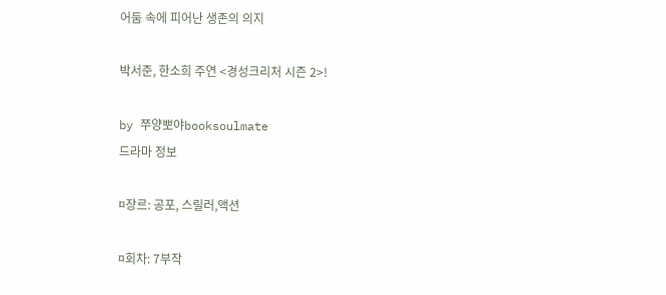어둠 속에 피어난 생존의 의지

박서준, 한소희 주연 <경성크리처 시즌 2>!

by 쭈양뽀야booksoulmate
드라마 정보

¤장르: 공포, 스릴러,액션

¤회차: 7부작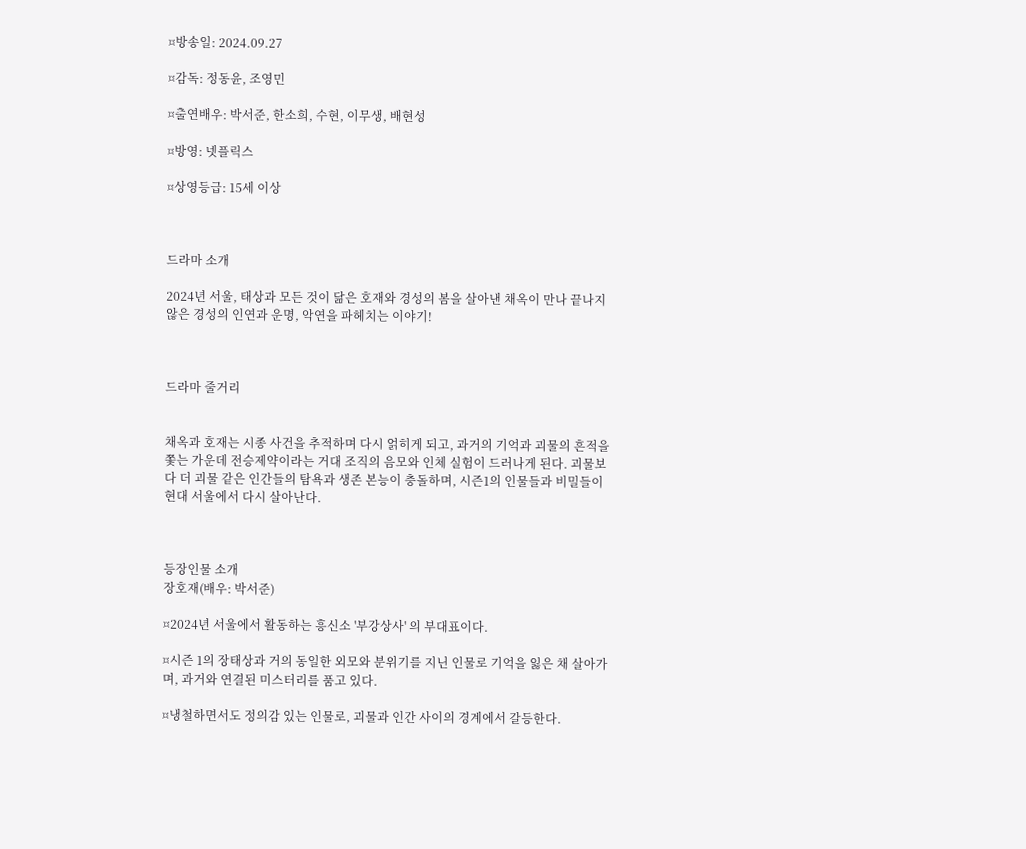¤방송일: 2024.09.27

¤감독: 정동윤, 조영민

¤출연배우: 박서준, 한소희, 수현, 이무생, 배현성

¤방영: 넷플릭스

¤상영등급: 15세 이상



드라마 소개

2024년 서울, 태상과 모든 것이 닮은 호재와 경성의 봄을 살아낸 채옥이 만나 끝나지 않은 경성의 인연과 운명, 악연을 파헤치는 이야기!



드라마 줄거리


채옥과 호재는 시종 사건을 추적하며 다시 얽히게 되고, 과거의 기억과 괴물의 흔적을 쫓는 가운데 전승제약이라는 거대 조직의 음모와 인체 실험이 드러나게 된다. 괴물보다 더 괴물 같은 인간들의 탐욕과 생존 본능이 충돌하며, 시즌1의 인물들과 비밀들이 현대 서울에서 다시 살아난다.



등장인물 소개
장호재(배우: 박서준)

¤2024년 서울에서 활동하는 흥신소 '부강상사' 의 부대표이다.

¤시즌 1의 장태상과 거의 동일한 외모와 분위기를 지닌 인물로 기억을 잃은 채 살아가며, 과거와 연결된 미스터리를 품고 있다.

¤냉철하면서도 정의감 있는 인물로, 괴물과 인간 사이의 경계에서 갈등한다.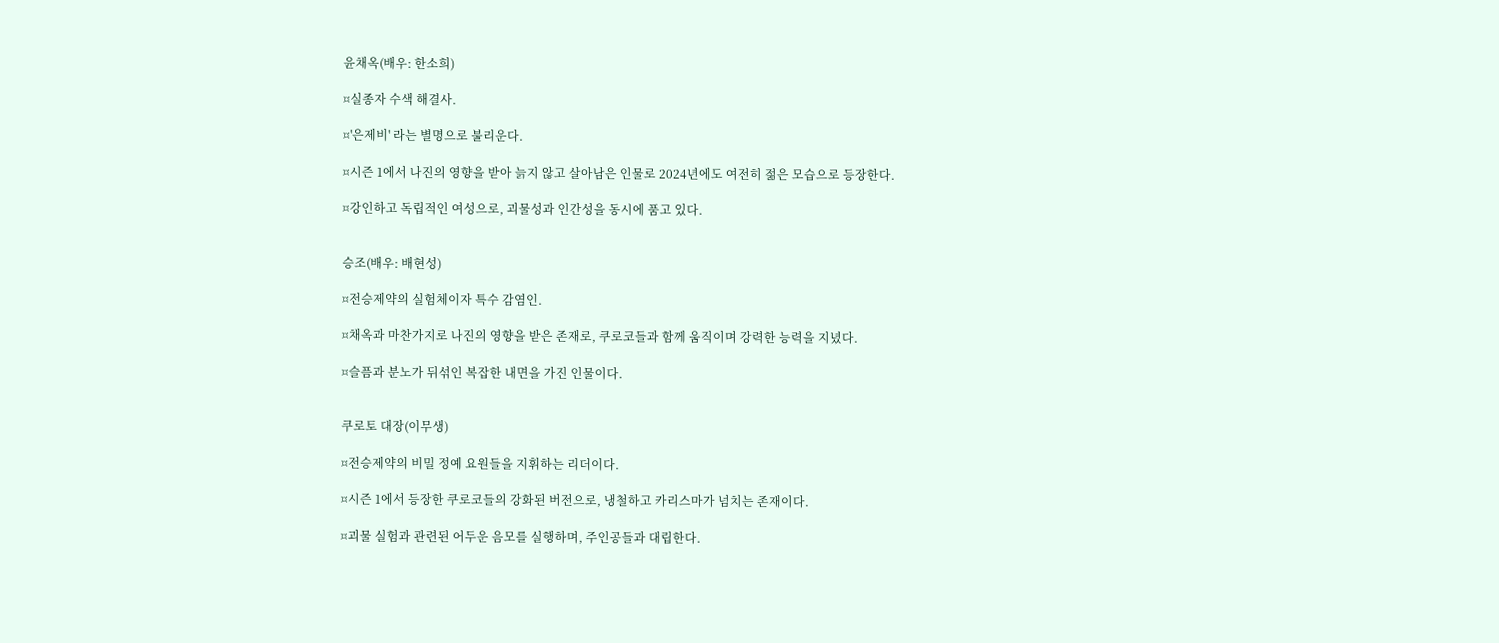윤채옥(배우: 한소희)

¤실종자 수색 해결사.

¤'은제비' 라는 별명으로 불리운다.

¤시즌 1에서 나진의 영향을 받아 늙지 않고 살아남은 인물로 2024년에도 여전히 젊은 모습으로 등장한다.

¤강인하고 독립적인 여성으로, 괴물성과 인간성을 동시에 품고 있다.


승조(배우: 배현성)

¤전승제약의 실험체이자 특수 감염인.

¤채옥과 마찬가지로 나진의 영향을 받은 존재로, 쿠로코들과 함께 움직이며 강력한 능력을 지녔다.

¤슬픔과 분노가 뒤섞인 복잡한 내면을 가진 인물이다.


쿠로토 대장(이무생)

¤전승제약의 비밀 정예 요원들을 지휘하는 리더이다.

¤시즌 1에서 등장한 쿠로코들의 강화된 버전으로, 냉철하고 카리스마가 넘치는 존재이다.

¤괴물 실험과 관련된 어두운 음모를 실행하며, 주인공들과 대립한다.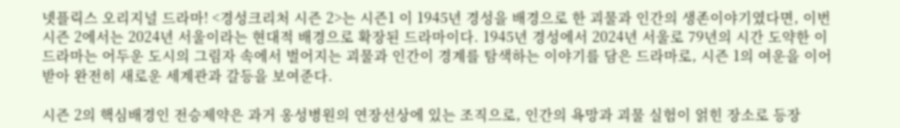넷플릭스 오리지널 드라마! <경성크리처 시즌 2>는 시즌1 이 1945년 경성을 배경으로 한 괴물과 인간의 생존이야기였다면, 이번 시즌 2에서는 2024년 서울이라는 현대적 배경으로 확장된 드라마이다. 1945년 경성에서 2024년 서울로 79년의 시간 도약한 이 드라마는 어두운 도시의 그림자 속에서 벌어지는 괴물과 인간이 경계를 탐색하는 이야기를 담은 드라마로, 시즌 1의 여운을 이어받아 완전히 새로운 세계관과 갈등을 보여준다.

시즌 2의 핵심배경인 전승제약은 과거 옹성병원의 연장선상에 있는 조직으로, 인간의 욕망과 괴물 실험이 얽힌 장소로 등장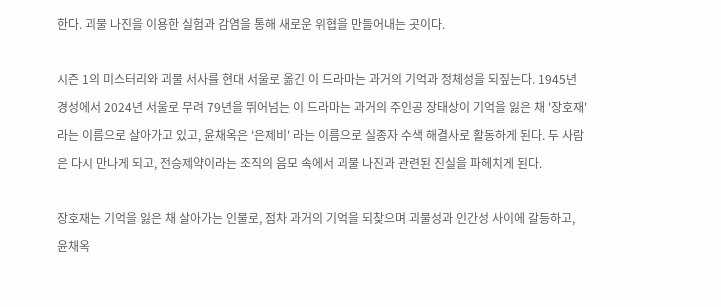한다. 괴물 나진을 이용한 실험과 감염을 통해 새로운 위협을 만들어내는 곳이다.

시즌 1의 미스터리와 괴물 서사를 현대 서울로 옮긴 이 드라마는 과거의 기억과 정체성을 되짚는다. 1945년 경성에서 2024년 서울로 무려 79년을 뛰어넘는 이 드라마는 과거의 주인공 장태상이 기억을 잃은 채 '장호재' 라는 이름으로 살아가고 있고, 윤채옥은 '은제비' 라는 이름으로 실종자 수색 해결사로 활동하게 된다. 두 사람은 다시 만나게 되고, 전승제약이라는 조직의 음모 속에서 괴물 나진과 관련된 진실을 파헤치게 된다.

장호재는 기억을 잃은 채 살아가는 인물로, 점차 과거의 기억을 되찾으며 괴물성과 인간성 사이에 갈등하고, 윤채옥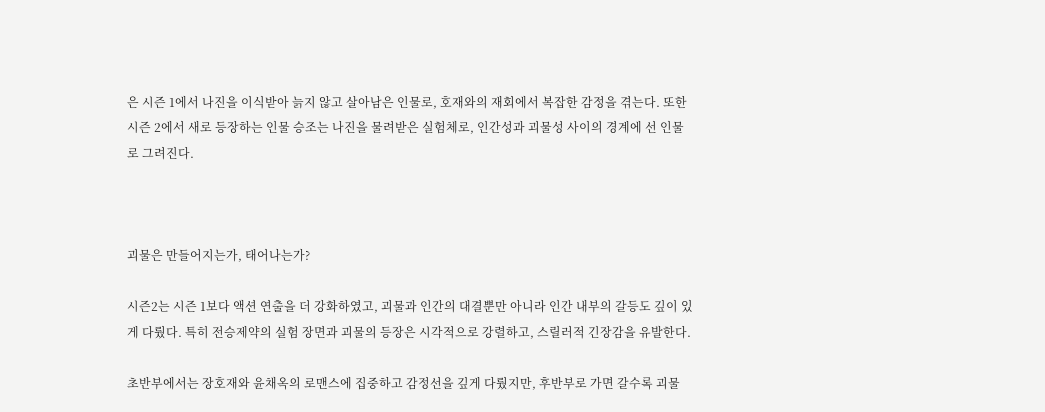은 시즌 1에서 나진을 이식받아 늙지 않고 살아남은 인물로, 호재와의 재회에서 복잡한 감정을 겪는다. 또한 시즌 2에서 새로 등장하는 인물 승조는 나진을 물려받은 실험체로, 인간성과 괴물성 사이의 경계에 선 인물로 그려진다.



괴물은 만들어지는가, 태어나는가?

시즌2는 시즌 1보다 액션 연출을 더 강화하였고, 괴물과 인간의 대결뿐만 아니라 인간 내부의 갈등도 깊이 있게 다뤘다. 특히 전승제약의 실험 장면과 괴물의 등장은 시각적으로 강렬하고, 스릴러적 긴장감을 유발한다.

초반부에서는 장호재와 윤채옥의 로맨스에 집중하고 감정선을 깊게 다뤘지만, 후반부로 가면 갈수록 괴물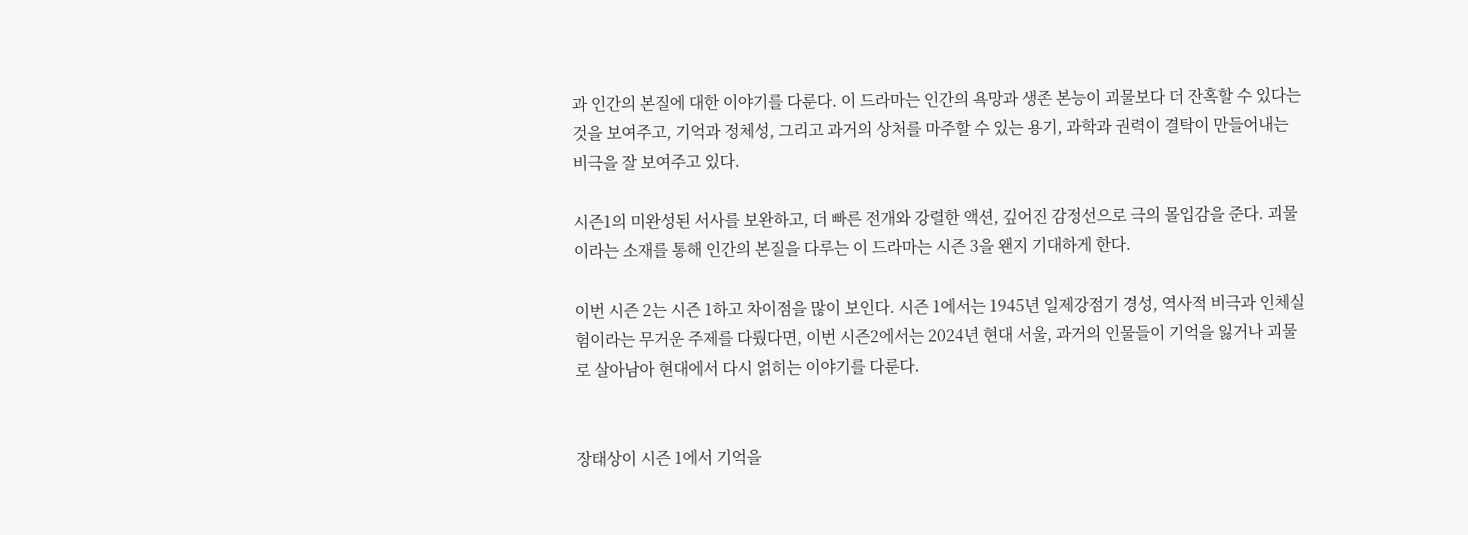과 인간의 본질에 대한 이야기를 다룬다. 이 드라마는 인간의 욕망과 생존 본능이 괴물보다 더 잔혹할 수 있다는 것을 보여주고, 기억과 정체성, 그리고 과거의 상처를 마주할 수 있는 용기, 과학과 권력이 결탁이 만들어내는 비극을 잘 보여주고 있다.

시즌1의 미완성된 서사를 보완하고, 더 빠른 전개와 강렬한 액션, 깊어진 감정선으로 극의 몰입감을 준다. 괴물이라는 소재를 통해 인간의 본질을 다루는 이 드라마는 시즌 3을 왠지 기대하게 한다.

이번 시즌 2는 시즌 1하고 차이점을 많이 보인다. 시즌 1에서는 1945년 일제강점기 경성, 역사적 비극과 인체실험이라는 무거운 주제를 다뤘다면, 이번 시즌2에서는 2024년 현대 서울, 과거의 인물들이 기억을 잃거나 괴물로 살아남아 현대에서 다시 얽히는 이야기를 다룬다.


장태상이 시즌 1에서 기억을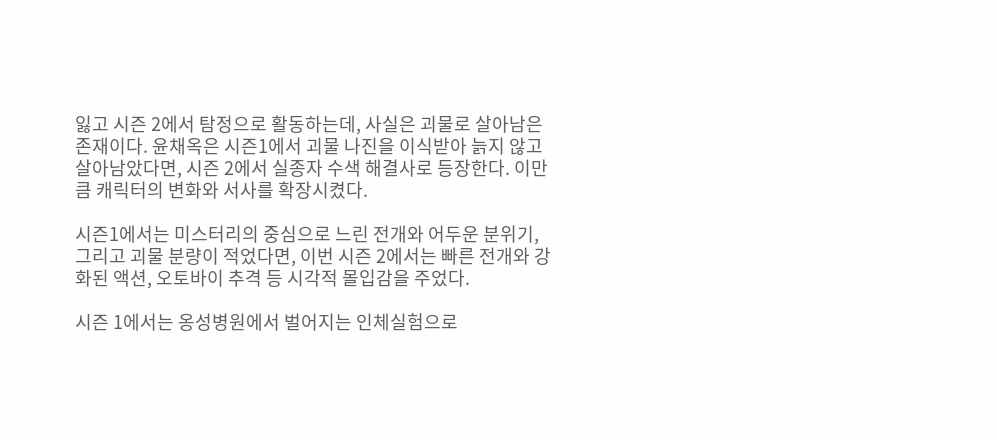잃고 시즌 2에서 탐정으로 활동하는데, 사실은 괴물로 살아남은 존재이다. 윤채옥은 시즌1에서 괴물 나진을 이식받아 늙지 않고 살아남았다면, 시즌 2에서 실종자 수색 해결사로 등장한다. 이만큼 캐릭터의 변화와 서사를 확장시켰다.

시즌1에서는 미스터리의 중심으로 느린 전개와 어두운 분위기, 그리고 괴물 분량이 적었다면, 이번 시즌 2에서는 빠른 전개와 강화된 액션, 오토바이 추격 등 시각적 몰입감을 주었다.

시즌 1에서는 옹성병원에서 벌어지는 인체실험으로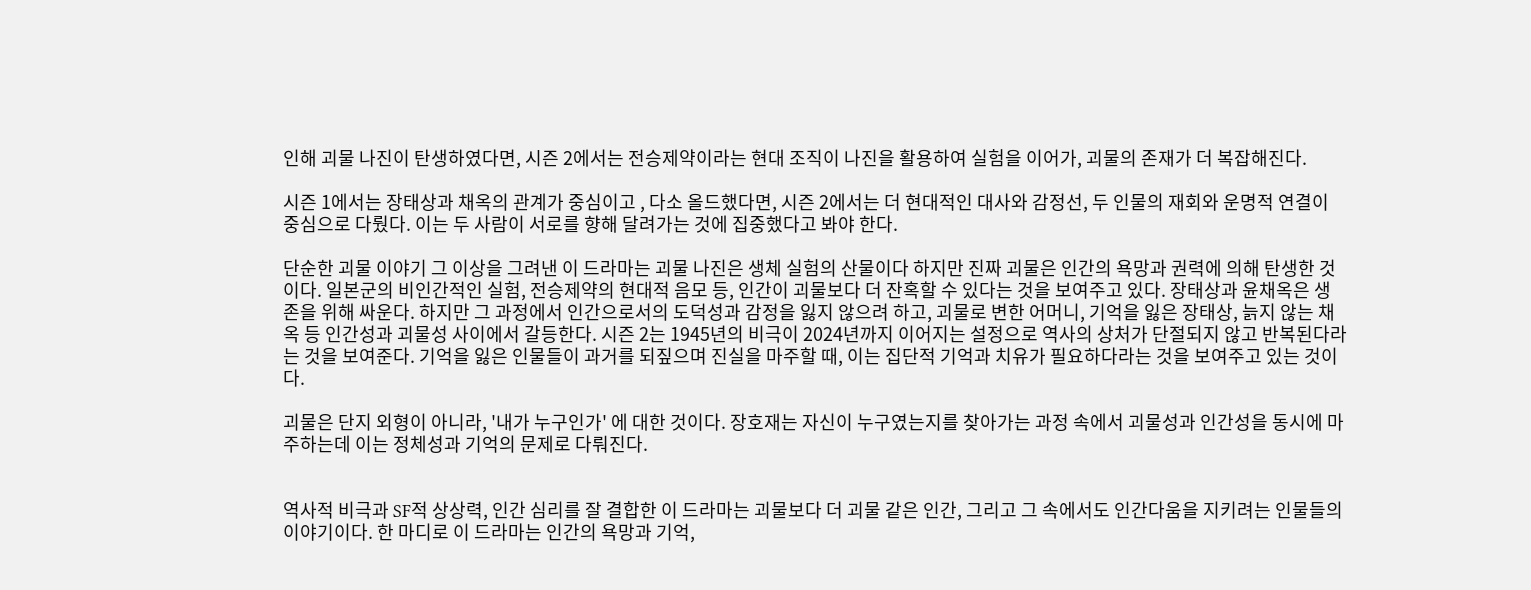인해 괴물 나진이 탄생하였다면, 시즌 2에서는 전승제약이라는 현대 조직이 나진을 활용하여 실험을 이어가, 괴물의 존재가 더 복잡해진다.

시즌 1에서는 장태상과 채옥의 관계가 중심이고 , 다소 올드했다면, 시즌 2에서는 더 현대적인 대사와 감정선, 두 인물의 재회와 운명적 연결이 중심으로 다뤘다. 이는 두 사람이 서로를 향해 달려가는 것에 집중했다고 봐야 한다.

단순한 괴물 이야기 그 이상을 그려낸 이 드라마는 괴물 나진은 생체 실험의 산물이다 하지만 진짜 괴물은 인간의 욕망과 권력에 의해 탄생한 것이다. 일본군의 비인간적인 실험, 전승제약의 현대적 음모 등, 인간이 괴물보다 더 잔혹할 수 있다는 것을 보여주고 있다. 장태상과 윤채옥은 생존을 위해 싸운다. 하지만 그 과정에서 인간으로서의 도덕성과 감정을 잃지 않으려 하고, 괴물로 변한 어머니, 기억을 잃은 장태상, 늙지 않는 채옥 등 인간성과 괴물성 사이에서 갈등한다. 시즌 2는 1945년의 비극이 2024년까지 이어지는 설정으로 역사의 상처가 단절되지 않고 반복된다라는 것을 보여준다. 기억을 잃은 인물들이 과거를 되짚으며 진실을 마주할 때, 이는 집단적 기억과 치유가 필요하다라는 것을 보여주고 있는 것이다.

괴물은 단지 외형이 아니라, '내가 누구인가' 에 대한 것이다. 장호재는 자신이 누구였는지를 찾아가는 과정 속에서 괴물성과 인간성을 동시에 마주하는데 이는 정체성과 기억의 문제로 다뤄진다.


역사적 비극과 SF적 상상력, 인간 심리를 잘 결합한 이 드라마는 괴물보다 더 괴물 같은 인간, 그리고 그 속에서도 인간다움을 지키려는 인물들의 이야기이다. 한 마디로 이 드라마는 인간의 욕망과 기억,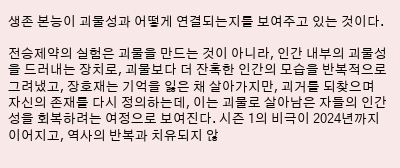생존 본능이 괴물성과 어떻게 연결되는지를 보여주고 있는 것이다.

전승제약의 실험은 괴물을 만드는 것이 아니라, 인간 내부의 괴물성을 드러내는 장치로, 괴물보다 더 잔혹한 인간의 모습을 반복적으로 그려냈고, 장호재는 기억을 잃은 채 살아가지만, 괴거를 되찾으며 자신의 존재를 다시 정의하는데, 이는 괴물로 살아남은 자들의 인간성을 회복하려는 여정으로 보여진다. 시즌 1의 비극이 2024년까지 이어지고, 역사의 반복과 치유되지 않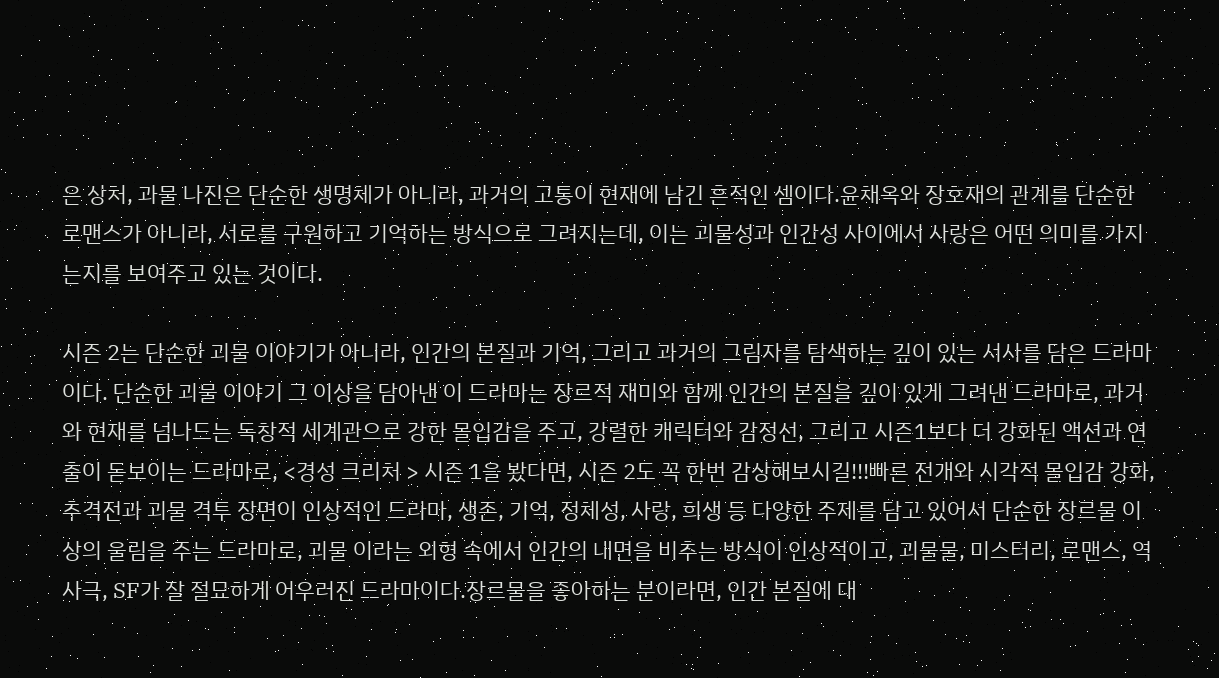은 상처, 과물 나진은 단순한 생명체가 아니라, 과거의 고통이 현재에 남긴 흔적인 셈이다.윤채옥와 장호재의 관계를 단순한 로맨스가 아니라, 서로를 구원하고 기억하는 방식으로 그려지는데, 이는 괴물성과 인간성 사이에서 사랑은 어떤 의미를 가지는지를 보여주고 있는 것이다.

시즌 2는 단순한 괴물 이야기가 아니라, 인간의 본질과 기억, 그리고 과거의 그림자를 탐색하는 깊이 있는 서사를 담은 드라마이다. 단순한 괴물 이야기 그 이상을 담아낸 이 드라마는 장르적 재미와 함께 인간의 본질을 깊이 있게 그려낸 드라마로, 과거와 현재를 넘나드는 독창적 세계관으로 강한 몰입감을 주고, 강렬한 캐릭터와 감정선, 그리고 시즌1보다 더 강화된 액션과 연출이 돋보이는 드라마로, <경성 크리처 > 시즌 1을 봤다면, 시즌 2도 꼭 한번 감상해보시길!!!빠른 전개와 시각적 몰입감 강화, 추격전과 괴물 격투 장면이 인상적인 드라마, 생존, 기억, 정체성, 사랑, 희생 등 다양한 주제를 담고 있어서 단순한 장르물 이상의 울림을 주는 드라마로, 괴물 이라는 외형 속에서 인간의 내면을 비추는 방식이 인상적이고, 괴물물, 미스터리, 로맨스, 역사극, SF가 잘 절묘하게 어우러진 드라마이다.장르물을 좋아하는 분이라면, 인간 본질에 대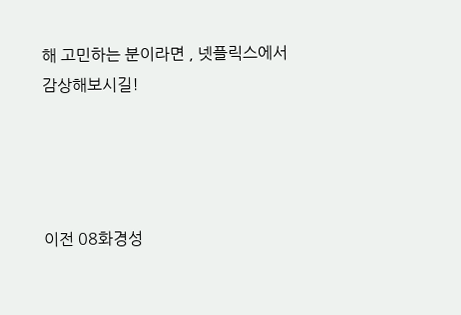해 고민하는 분이라면 , 넷플릭스에서 감상해보시길!




이전 08화경성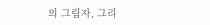의 그림자, 그리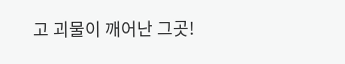고 괴물이 깨어난 그곳!